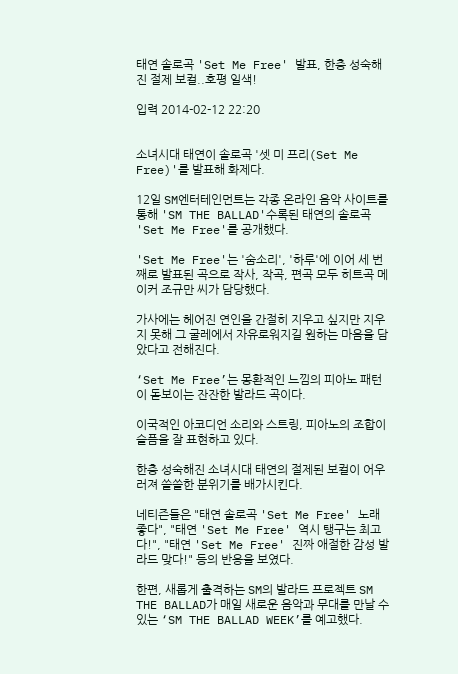태연 솔로곡 'Set Me Free' 발표, 한층 성숙해진 절제 보컬..호평 일색!

입력 2014-02-12 22:20


소녀시대 태연이 솔로곡 '셋 미 프리(Set Me Free)'를 발표해 화제다.

12일 SM엔터테인먼트는 각종 온라인 음악 사이트를 통해 'SM THE BALLAD'수록된 태연의 솔로곡 'Set Me Free'를 공개했다.

'Set Me Free'는 '숨소리', '하루'에 이어 세 번째로 발표된 곡으로 작사, 작곡, 편곡 모두 히트곡 메이커 조규만 씨가 담당했다.

가사에는 헤어진 연인을 간절히 지우고 싶지만 지우지 못해 그 굴레에서 자유로워지길 원하는 마음을 담았다고 전해진다.

‘Set Me Free’는 몽환적인 느낌의 피아노 패턴이 돋보이는 잔잔한 발라드 곡이다.

이국적인 아코디언 소리와 스트링, 피아노의 조합이 슬픔을 잘 표현하고 있다.

한층 성숙해진 소녀시대 태연의 절제된 보컬이 어우러져 쓸쓸한 분위기를 배가시킨다.

네티즌들은 "태연 솔로곡 'Set Me Free' 노래 좋다", "태연 'Set Me Free' 역시 탱구는 최고다!", "태연 'Set Me Free' 진짜 애절한 감성 발라드 맞다!" 등의 반응을 보였다.

한편, 새롭게 출격하는 SM의 발라드 프로젝트 SM THE BALLAD가 매일 새로운 음악과 무대를 만날 수 있는 ‘SM THE BALLAD WEEK’를 예고했다.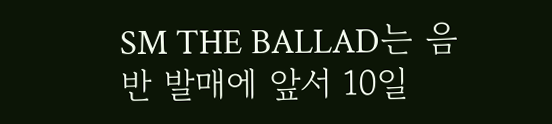SM THE BALLAD는 음반 발매에 앞서 10일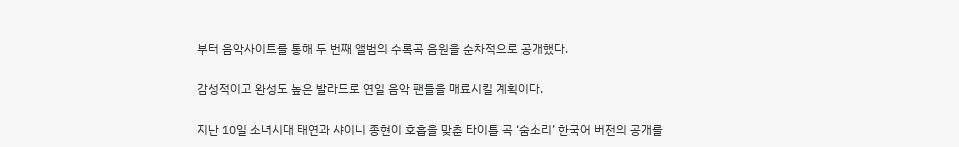부터 음악사이트를 통해 두 번째 앨범의 수록곡 음원을 순차적으로 공개했다.

감성적이고 완성도 높은 발라드로 연일 음악 팬들을 매료시킬 계획이다.

지난 10일 소녀시대 태연과 샤이니 종현이 호흡을 맞춘 타이틀 곡 ‘숨소리’ 한국어 버전의 공개를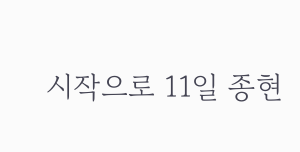시작으로 11일 종현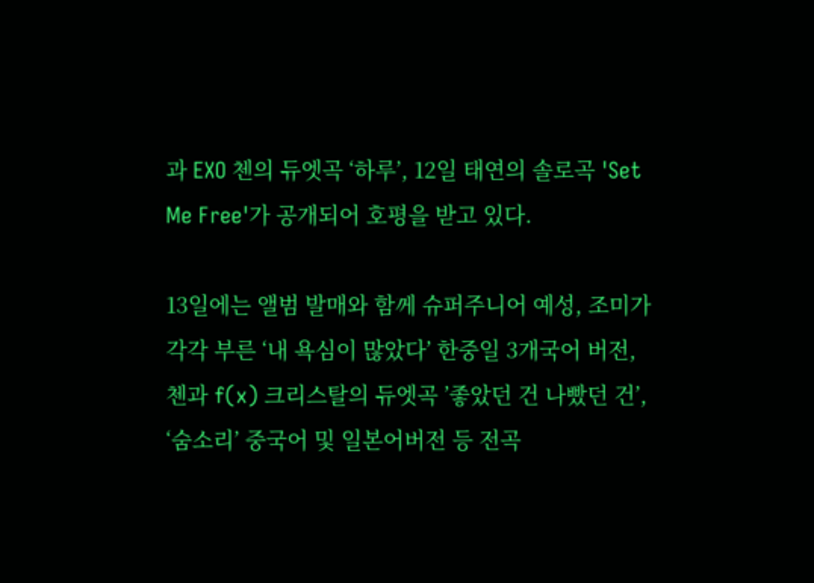과 EXO 첸의 듀엣곡 ‘하루’, 12일 태연의 솔로곡 'Set Me Free'가 공개되어 호평을 받고 있다.

13일에는 앨범 발매와 함께 슈퍼주니어 예성, 조미가 각각 부른 ‘내 욕심이 많았다’ 한중일 3개국어 버전, 첸과 f(x) 크리스탈의 듀엣곡 ’좋았던 건 나빴던 건’, ‘숨소리’ 중국어 및 일본어버전 등 전곡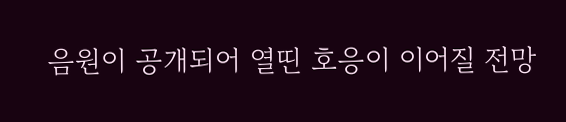음원이 공개되어 열띤 호응이 이어질 전망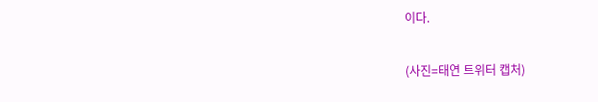이다.

(사진=태연 트위터 캡처)